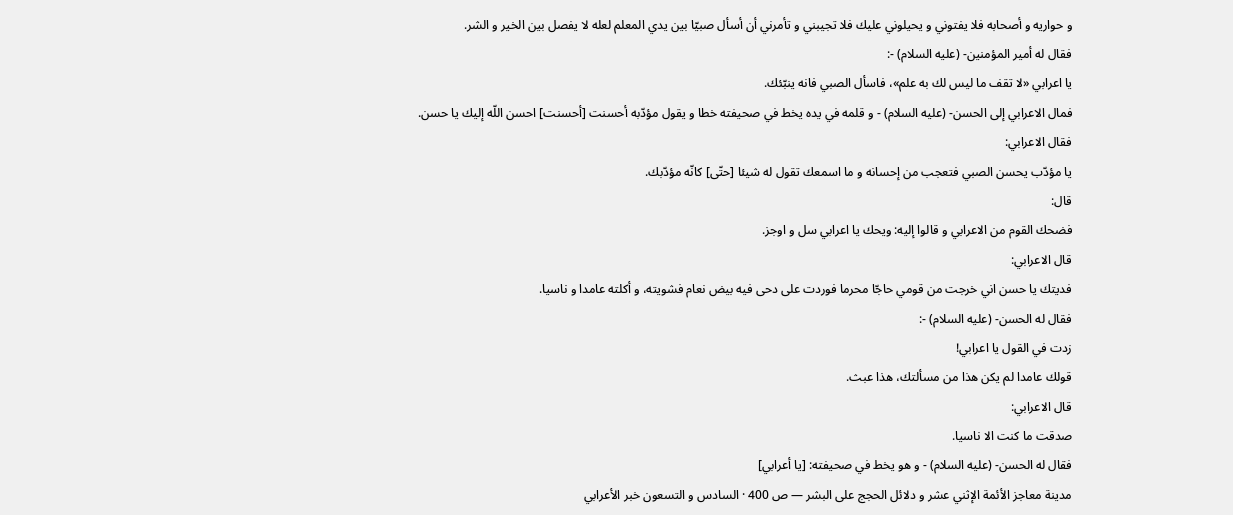و حواريه و أصحابه فلا يفتوني و يحيلوني عليك فلا تجيبني و تأمرني أن أسأل صبيّا بين يدي المعلم لعله لا يفصل بين الخير و الشر.
فقال له أمير المؤمنين- (عليه السلام) -:
يا اعرابي «لا تقف ما ليس لك به علم»، فاسأل الصبي فانه ينبّئك.
فمال الاعرابي إلى الحسن- (عليه السلام) - و قلمه في يده يخط في صحيفته خطا و يقول مؤدّبه أحسنت [أحسنت] احسن اللّه إليك يا حسن.
فقال الاعرابي:
يا مؤدّب يحسن الصبي فتعجب من إحسانه و ما اسمعك تقول له شيئا [حتّى] كانّه مؤدّبك.
قال:
فضحك القوم من الاعرابي و قالوا إليه: ويحك يا اعرابي سل و اوجز.
قال الاعرابي:
فديتك يا حسن اني خرجت من قومي حاجّا محرما فوردت على دحى فيه بيض نعام فشويته، و أكلته عامدا و ناسيا.
فقال له الحسن- (عليه السلام) -:
زدت في القول يا اعرابي!
قولك عامدا لم يكن هذا من مسألتك، هذا عبث.
قال الاعرابي:
صدقت ما كنت الا ناسيا.
فقال له الحسن- (عليه السلام) - و هو يخط في صحيفته: [يا أعرابي]
مدينة معاجز الأئمة الإثني عشر و دلائل الحجج على البشر — ص 400 · السادس و التسعون خبر الأعرابي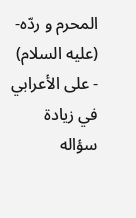المحرم و ردّه- (عليه السلام) - على الأعرابي في زيادة سؤاله